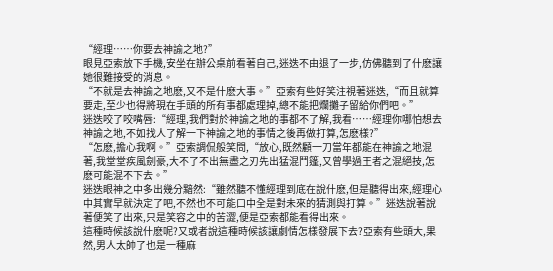“經理……你要去神諭之地?”
眼見亞索放下手機,安坐在辦公桌前看著自己,迷迭不由退了一步,仿佛聽到了什麽讓她很難接受的消息。
“不就是去神諭之地麽,又不是什麽大事。”亞索有些好笑注視著迷迭,“而且就算要走,至少也得將現在手頭的所有事都處理掉,總不能把爛攤子留給你們吧。”
迷迭咬了咬嘴唇:“經理,我們對於神諭之地的事都不了解,我看……經理你哪怕想去神諭之地,不如找人了解一下神諭之地的事情之後再做打算,怎麽樣?”
“怎麽,擔心我啊。”亞索調侃般笑問,“放心,既然顧一刀當年都能在神諭之地混著,我堂堂疾風劍豪,大不了不出無盡之刃先出猛混鬥篷,又曾學過王者之混絕技,怎麽可能混不下去。”
迷迭眼神之中多出幾分黯然:“雖然聽不懂經理到底在說什麽,但是聽得出來,經理心中其實早就決定了吧,不然也不可能口中全是對未來的猜測與打算。”迷迭說著說著便笑了出來,只是笑容之中的苦澀,便是亞索都能看得出來。
這種時候該說什麽呢?又或者說這種時候該讓劇情怎樣發展下去?亞索有些頭大,果然,男人太帥了也是一種麻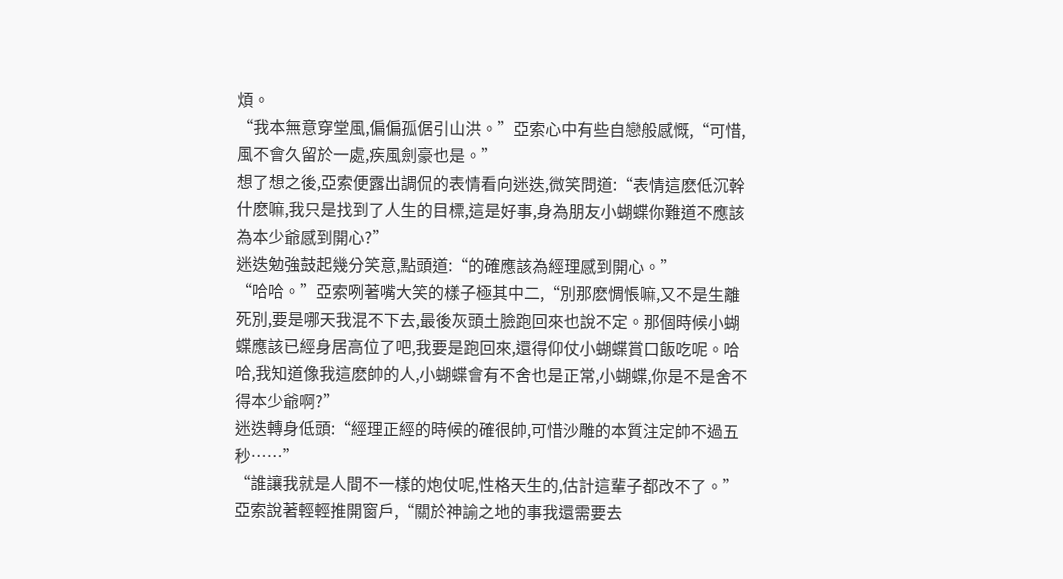煩。
“我本無意穿堂風,偏偏孤倨引山洪。”亞索心中有些自戀般感慨,“可惜,風不會久留於一處,疾風劍豪也是。”
想了想之後,亞索便露出調侃的表情看向迷迭,微笑問道:“表情這麽低沉幹什麽嘛,我只是找到了人生的目標,這是好事,身為朋友小蝴蝶你難道不應該為本少爺感到開心?”
迷迭勉強鼓起幾分笑意,點頭道:“的確應該為經理感到開心。”
“哈哈。”亞索咧著嘴大笑的樣子極其中二,“別那麽惆悵嘛,又不是生離死別,要是哪天我混不下去,最後灰頭土臉跑回來也說不定。那個時候小蝴蝶應該已經身居高位了吧,我要是跑回來,還得仰仗小蝴蝶賞口飯吃呢。哈哈,我知道像我這麽帥的人,小蝴蝶會有不舍也是正常,小蝴蝶,你是不是舍不得本少爺啊?”
迷迭轉身低頭:“經理正經的時候的確很帥,可惜沙雕的本質注定帥不過五秒……”
“誰讓我就是人間不一樣的炮仗呢,性格天生的,估計這輩子都改不了。”亞索說著輕輕推開窗戶,“關於神諭之地的事我還需要去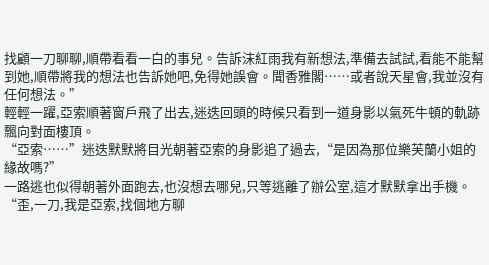找顧一刀聊聊,順帶看看一白的事兒。告訴沫紅雨我有新想法,準備去試試,看能不能幫到她,順帶將我的想法也告訴她吧,免得她誤會。聞香雅閣……或者說天星會,我並沒有任何想法。”
輕輕一躍,亞索順著窗戶飛了出去,迷迭回頭的時候只看到一道身影以氣死牛頓的軌跡飄向對面樓頂。
“亞索……”迷迭默默將目光朝著亞索的身影追了過去,“是因為那位樂芙蘭小姐的緣故嗎?”
一路逃也似得朝著外面跑去,也沒想去哪兒,只等逃離了辦公室,這才默默拿出手機。
“歪,一刀,我是亞索,找個地方聊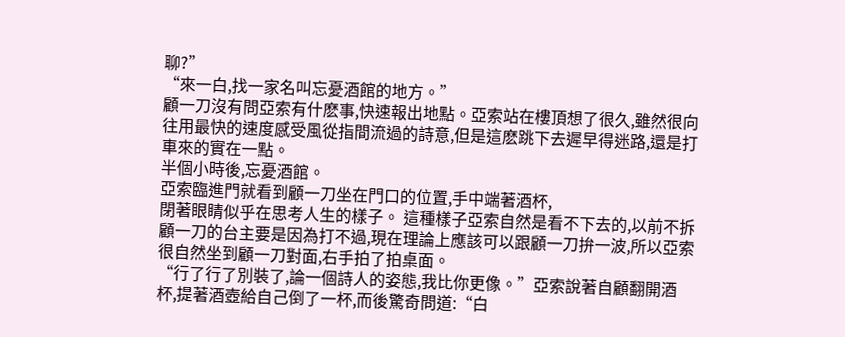聊?”
“來一白,找一家名叫忘憂酒館的地方。”
顧一刀沒有問亞索有什麽事,快速報出地點。亞索站在樓頂想了很久,雖然很向往用最快的速度感受風從指間流過的詩意,但是這麽跳下去遲早得迷路,還是打車來的實在一點。
半個小時後,忘憂酒館。
亞索臨進門就看到顧一刀坐在門口的位置,手中端著酒杯,
閉著眼睛似乎在思考人生的樣子。 這種樣子亞索自然是看不下去的,以前不拆顧一刀的台主要是因為打不過,現在理論上應該可以跟顧一刀拚一波,所以亞索很自然坐到顧一刀對面,右手拍了拍桌面。
“行了行了別裝了,論一個詩人的姿態,我比你更像。”亞索說著自顧翻開酒杯,提著酒壺給自己倒了一杯,而後驚奇問道:“白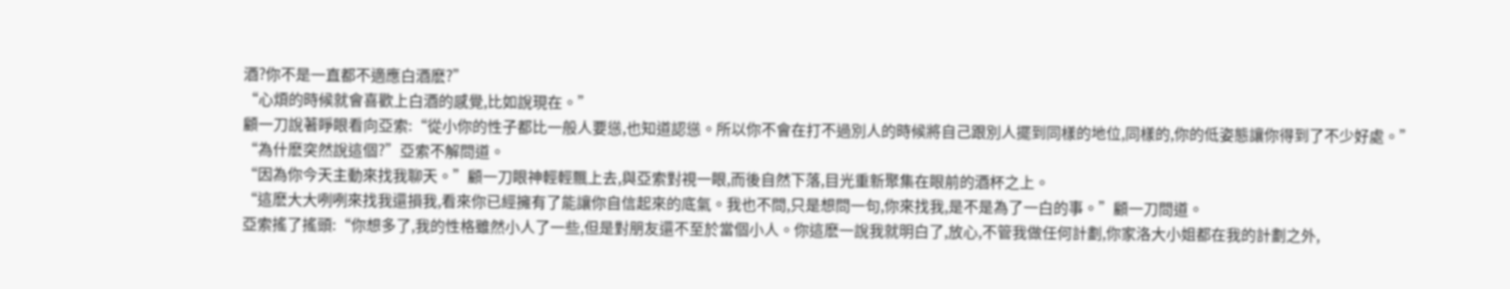酒?你不是一直都不適應白酒麽?”
“心煩的時候就會喜歡上白酒的感覺,比如說現在。”
顧一刀說著睜眼看向亞索:“從小你的性子都比一般人要慫,也知道認慫。所以你不會在打不過別人的時候將自己跟別人擺到同樣的地位,同樣的,你的低姿態讓你得到了不少好處。”
“為什麽突然說這個?”亞索不解問道。
“因為你今天主動來找我聊天。”顧一刀眼神輕輕飄上去,與亞索對視一眼,而後自然下落,目光重新聚集在眼前的酒杯之上。
“這麽大大咧咧來找我還損我,看來你已經擁有了能讓你自信起來的底氣。我也不問,只是想問一句,你來找我,是不是為了一白的事。”顧一刀問道。
亞索搖了搖頭:“你想多了,我的性格雖然小人了一些,但是對朋友還不至於當個小人。你這麽一說我就明白了,放心,不管我做任何計劃,你家洛大小姐都在我的計劃之外,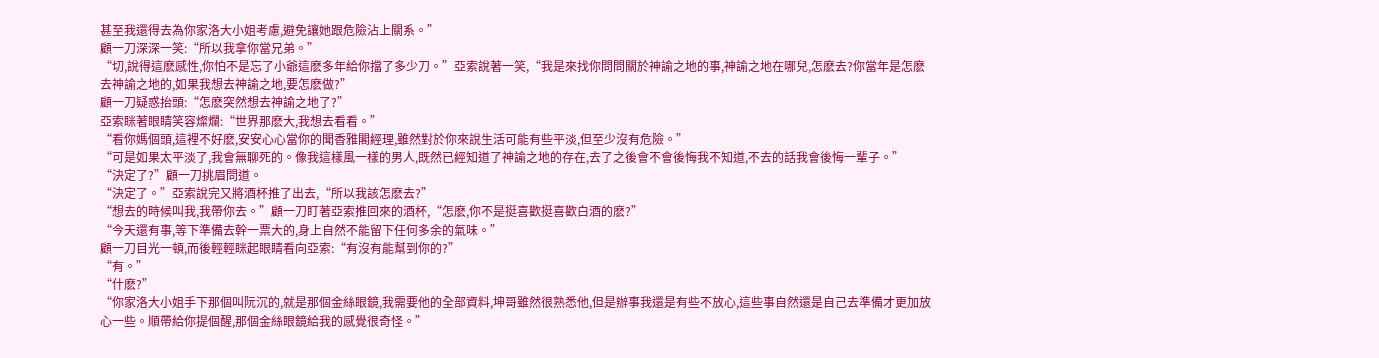甚至我還得去為你家洛大小姐考慮,避免讓她跟危險沾上關系。”
顧一刀深深一笑:“所以我拿你當兄弟。”
“切,說得這麽感性,你怕不是忘了小爺這麽多年給你擋了多少刀。”亞索說著一笑,“我是來找你問問關於神諭之地的事,神諭之地在哪兒,怎麽去?你當年是怎麽去神諭之地的,如果我想去神諭之地,要怎麽做?”
顧一刀疑惑抬頭:“怎麽突然想去神諭之地了?”
亞索眯著眼睛笑容燦爛:“世界那麽大,我想去看看。”
“看你媽個頭,這裡不好麽,安安心心當你的聞香雅閣經理,雖然對於你來說生活可能有些平淡,但至少沒有危險。”
“可是如果太平淡了,我會無聊死的。像我這樣風一樣的男人,既然已經知道了神諭之地的存在,去了之後會不會後悔我不知道,不去的話我會後悔一輩子。”
“決定了?”顧一刀挑眉問道。
“決定了。”亞索說完又將酒杯推了出去,“所以我該怎麽去?”
“想去的時候叫我,我帶你去。”顧一刀盯著亞索推回來的酒杯,“怎麽,你不是挺喜歡挺喜歡白酒的麽?”
“今天還有事,等下準備去幹一票大的,身上自然不能留下任何多余的氣味。”
顧一刀目光一頓,而後輕輕眯起眼睛看向亞索:“有沒有能幫到你的?”
“有。”
“什麽?”
“你家洛大小姐手下那個叫阮沉的,就是那個金絲眼鏡,我需要他的全部資料,坤哥雖然很熟悉他,但是辦事我還是有些不放心,這些事自然還是自己去準備才更加放心一些。順帶給你提個醒,那個金絲眼鏡給我的感覺很奇怪。”